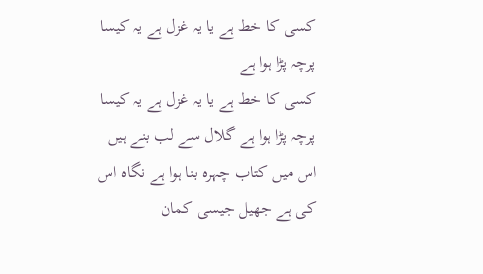کسی کا خط ہے یا یہ غزل ہے یہ کیسا پرچہ پڑا ہوا ہے
کسی کا خط ہے یا یہ غزل ہے یہ کیسا پرچہ پڑا ہوا ہے گلال سے لب بنے ہیں اس میں کتاب چہرہ بنا ہوا ہے نگاہ اس کی ہے جھیل جیسی کمان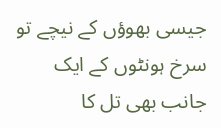جیسی بھوؤں کے نیچے تو سرخ ہونٹوں کے ایک جانب بھی تل کا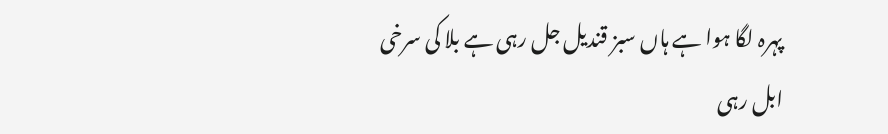پہرہ لگا ہوا ہے ہاں سبز قندیل جل رہی ہے بلا کی سرخی ابل رہی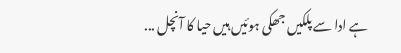ہے ادا سے پلکیں جھکی ہوئیں ہیں حیا کا آنچل ...